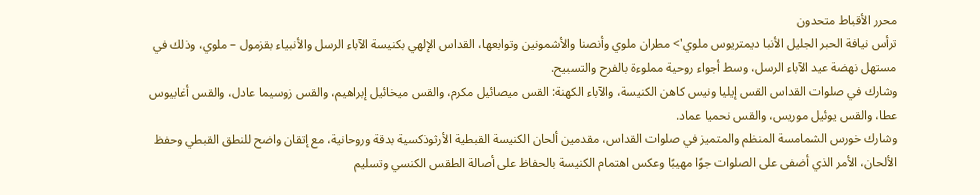محرر الأقباط متحدون
ترأس نيافة الحبر الجليل الأنبا ديمتريوس ملوي'> مطران ملوي وأنصنا والأشمونين وتوابعها، القداس الإلهي بكنيسة الآباء الرسل والأنبياء بقزمول – ملوي، وذلك في مستهل نهضة عيد الآباء الرسل، وسط أجواء روحية مملوءة بالفرح والتسبيح.
وشارك في صلوات القداس القس إيليا ونيس كاهن الكنيسة، والآباء الكهنة: القس ميصائيل مكرم، والقس ميخائيل إبراهيم، والقس زوسيما عادل، والقس أغابيوس عطا، والقس يوئيل موريس، والقس نحميا عماد.
وشارك خورس الشمامسة المنظم والمتميز في صلوات القداس، مقدمين ألحان الكنيسة القبطية الأرثوذكسية بدقة وروحانية، مع إتقان واضح للنطق القبطي وحفظ الألحان، الأمر الذي أضفى على الصلوات جوًا مهيبًا وعكس اهتمام الكنيسة بالحفاظ على أصالة الطقس الكنسي وتسليم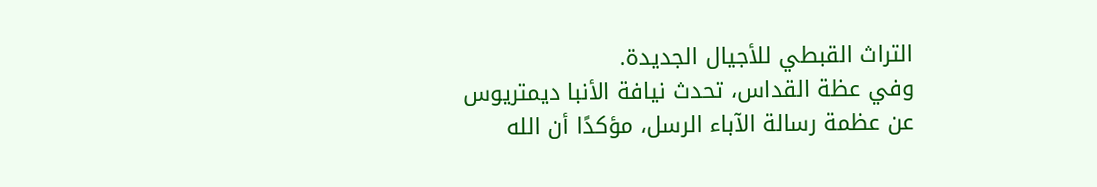التراث القبطي للأجيال الجديدة.
وفي عظة القداس، تحدث نيافة الأنبا ديمتريوس عن عظمة رسالة الآباء الرسل، مؤكدًا أن الله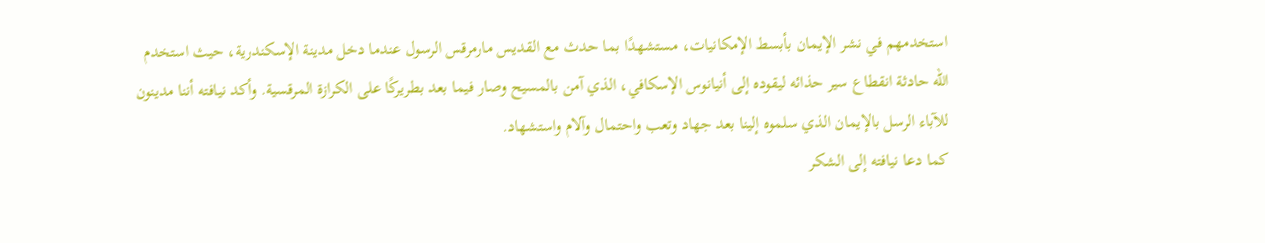استخدمهم في نشر الإيمان بأبسط الإمكانيات، مستشهدًا بما حدث مع القديس مارمرقس الرسول عندما دخل مدينة الإسكندرية، حيث استخدم الله حادثة انقطاع سير حذائه ليقوده إلى أنيانوس الإسكافي، الذي آمن بالمسيح وصار فيما بعد بطريركًا على الكرازة المرقسية. وأكد نيافته أننا مدينون للآباء الرسل بالإيمان الذي سلموه إلينا بعد جهاد وتعب واحتمال وآلام واستشهاد.
كما دعا نيافته إلى الشكر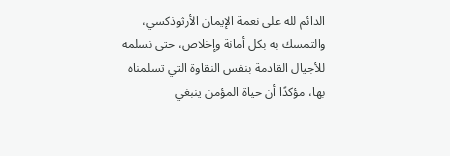الدائم لله على نعمة الإيمان الأرثوذكسي، والتمسك به بكل أمانة وإخلاص، حتى نسلمه للأجيال القادمة بنفس النقاوة التي تسلمناه بها، مؤكدًا أن حياة المؤمن ينبغي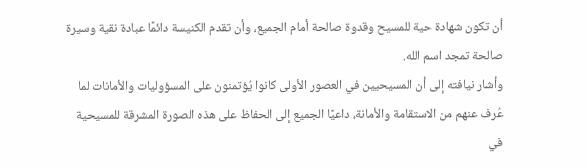أن تكون شهادة حية للمسيح وقدوة صالحة أمام الجميع، وأن تقدم الكنيسة دائمًا عبادة نقية وسيرة صالحة تمجد اسم الله.
وأشار نيافته إلى أن المسيحيين في العصور الأولى كانوا يُؤتمنون على المسؤوليات والأمانات لما عُرف عنهم من الاستقامة والأمانة، داعيًا الجميع إلى الحفاظ على هذه الصورة المشرقة للمسيحية في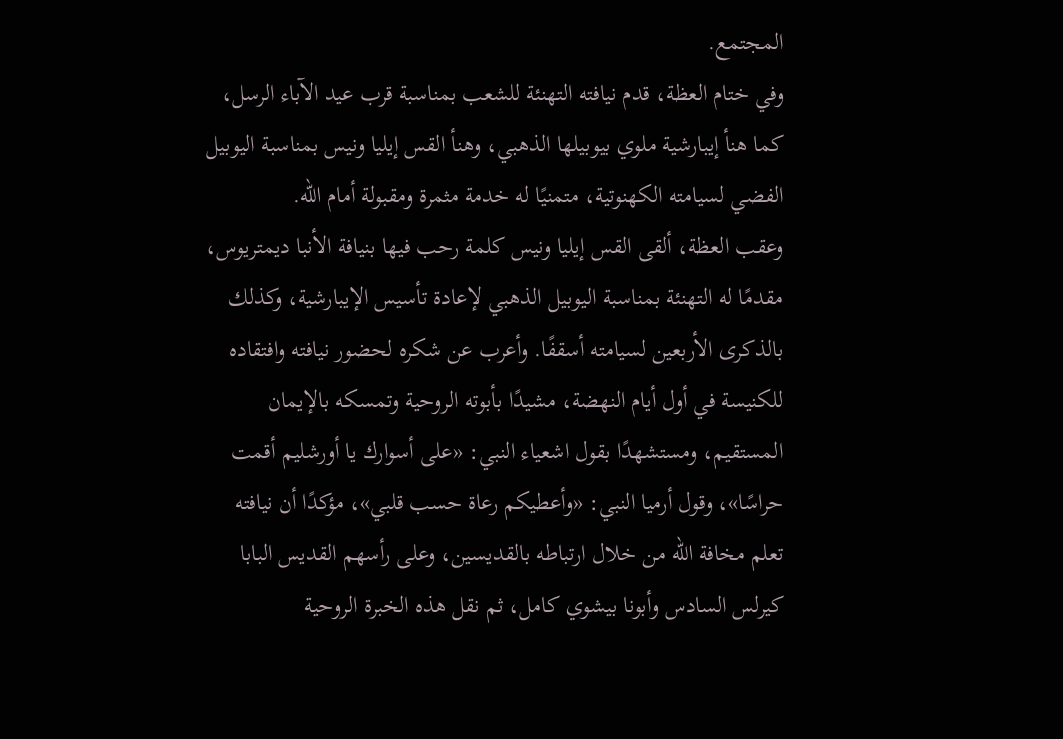المجتمع.
وفي ختام العظة، قدم نيافته التهنئة للشعب بمناسبة قرب عيد الآباء الرسل، كما هنأ إيبارشية ملوي بيوبيلها الذهبي، وهنأ القس إيليا ونيس بمناسبة اليوبيل الفضي لسيامته الكهنوتية، متمنيًا له خدمة مثمرة ومقبولة أمام الله.
وعقب العظة، ألقى القس إيليا ونيس كلمة رحب فيها بنيافة الأنبا ديمتريوس، مقدمًا له التهنئة بمناسبة اليوبيل الذهبي لإعادة تأسيس الإيبارشية، وكذلك بالذكرى الأربعين لسيامته أسقفًا. وأعرب عن شكره لحضور نيافته وافتقاده للكنيسة في أول أيام النهضة، مشيدًا بأبوته الروحية وتمسكه بالإيمان المستقيم، ومستشهدًا بقول اشعياء النبي: «على أسوارك يا أورشليم أقمت حراسًا»، وقول أرميا النبي: «وأعطيكم رعاة حسب قلبي»، مؤكدًا أن نيافته تعلم مخافة الله من خلال ارتباطه بالقديسين، وعلى رأسهم القديس البابا كيرلس السادس وأبونا بيشوي كامل، ثم نقل هذه الخبرة الروحية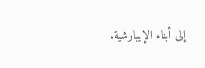إلى أبناء الإيبارشية.